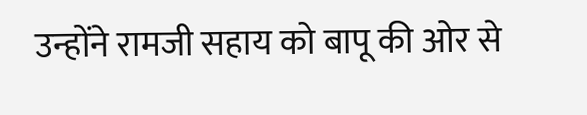उन्होंने रामजी सहाय को बापू की ओर से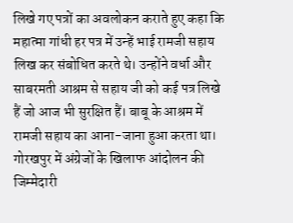लिखे गए पत्रों का अवलोकन कराते हुए कहा कि महात्मा गांधी हर पत्र में उन्हें भाई रामजी सहाय लिख कर संबोधित करते थे। उन्होंने वर्धा और साबरमती आश्रम से सहाय जी को कई पत्र लिखे हैं जो आज भी सुरक्षित हैं। बाबू के आश्रम में रामजी सहाय का आना-जाना हुआ करता था।
गोरखपुर में अंग्रेजों के खिलाफ आंदोलन की जिम्मेदारी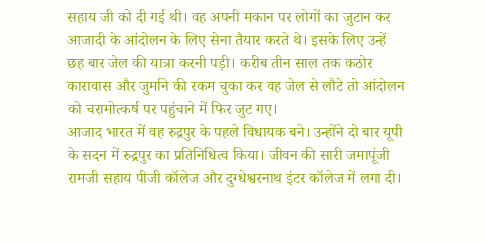सहाय जी को दी गई थी। वह अपनी मकान पर लोगों का जुटान कर आजादी के आंदोलन के लिए सेना तैयार करते थे। इसके लिए उन्हें छह बार जेल की यात्रा करनी पड़ी। करीब तीन साल तक कठोर कारावास और जुर्माने की रकम चुका कर वह जेल से लौटे तो आंदोलन को चरामोत्कर्ष पर पहुंचाने में फिर जुट गए।
आजाद भारत में वह रुद्रपुर के पहले विधायक बने। उन्होंने दो बार यूपी के सदन में रुद्रपुर का प्रतिनिधित्व किया। जीवन की सारी जमापूंजी रामजी सहाय पीजी कॉलेज और दुग्धेश्वरनाथ इंटर कॉलेज में लगा दी।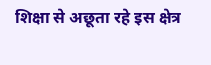शिक्षा से अछूता रहे इस क्षेत्र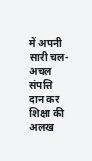में अपनी सारी चल-अचल संपत्ति दान कर शिक्षा की अलख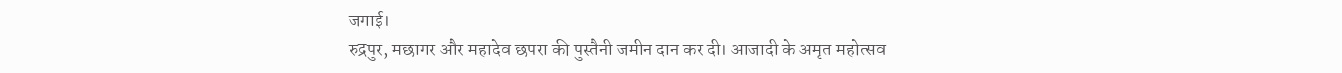जगाई।
रुद्रपुर, मछागर और महादेव छपरा की पुस्तैनी जमीन दान कर दी। आजादी के अमृत महोत्सव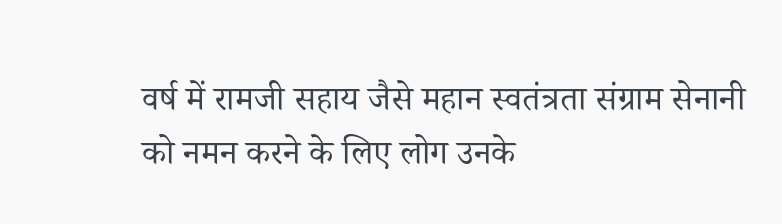वर्ष में रामजी सहाय जैसे महान स्वतंत्रता संग्राम सेनानी को नमन करने के लिए लोग उनके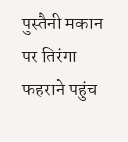पुस्तैनी मकान पर तिरंगा फहराने पहुंच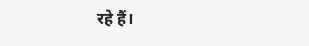रहे हैं।